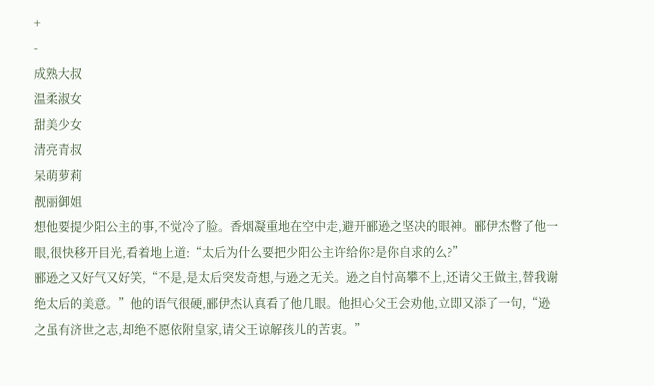+
-
成熟大叔
温柔淑女
甜美少女
清亮青叔
呆萌萝莉
靓丽御姐
想他要提少阳公主的事,不觉冷了脸。香烟凝重地在空中走,避开郦逊之坚决的眼神。郦伊杰瞥了他一眼,很快移开目光,看着地上道:“太后为什么要把少阳公主许给你?是你自求的么?”
郦逊之又好气又好笑,“不是,是太后突发奇想,与逊之无关。逊之自忖高攀不上,还请父王做主,替我谢绝太后的美意。”他的语气很硬,郦伊杰认真看了他几眼。他担心父王会劝他,立即又添了一句,“逊之虽有济世之志,却绝不愿依附皇家,请父王谅解孩儿的苦衷。”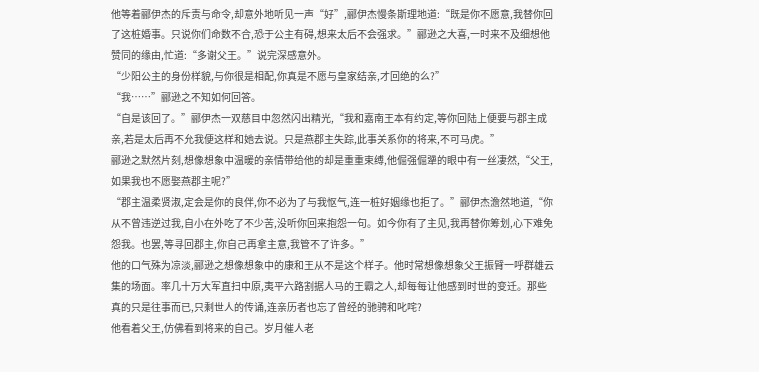他等着郦伊杰的斥责与命令,却意外地听见一声“好”,郦伊杰慢条斯理地道:“既是你不愿意,我替你回了这桩婚事。只说你们命数不合,恐于公主有碍,想来太后不会强求。”郦逊之大喜,一时来不及细想他赞同的缘由,忙道:“多谢父王。”说完深感意外。
“少阳公主的身份样貌,与你很是相配,你真是不愿与皇家结亲,才回绝的么?”
“我……”郦逊之不知如何回答。
“自是该回了。”郦伊杰一双慈目中忽然闪出精光,“我和嘉南王本有约定,等你回陆上便要与郡主成亲,若是太后再不允我便这样和她去说。只是燕郡主失踪,此事关系你的将来,不可马虎。”
郦逊之默然片刻,想像想象中温暖的亲情带给他的却是重重束缚,他倔强倔犟的眼中有一丝凄然,“父王,如果我也不愿娶燕郡主呢?”
“郡主温柔贤淑,定会是你的良伴,你不必为了与我怄气,连一桩好姻缘也拒了。”郦伊杰澹然地道,“你从不曾违逆过我,自小在外吃了不少苦,没听你回来抱怨一句。如今你有了主见,我再替你筹划,心下难免怨我。也罢,等寻回郡主,你自己再拿主意,我管不了许多。”
他的口气殊为凉淡,郦逊之想像想象中的康和王从不是这个样子。他时常想像想象父王振臂一呼群雄云集的场面。率几十万大军直扫中原,夷平六路割据人马的王霸之人,却每每让他感到时世的变迁。那些真的只是往事而已,只剩世人的传诵,连亲历者也忘了曾经的驰骋和叱咤?
他看着父王,仿佛看到将来的自己。岁月催人老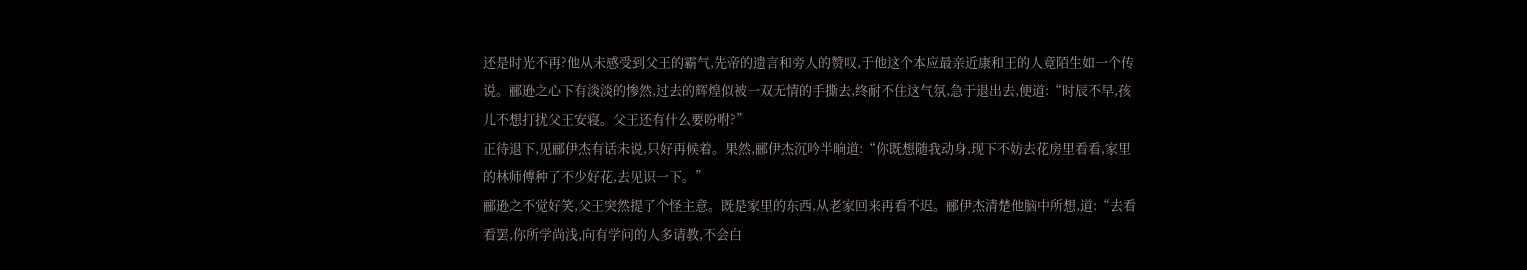还是时光不再?他从未感受到父王的霸气,先帝的遗言和旁人的赞叹,于他这个本应最亲近康和王的人竟陌生如一个传说。郦逊之心下有淡淡的惨然,过去的辉煌似被一双无情的手撕去,终耐不住这气氛,急于退出去,便道:“时辰不早,孩儿不想打扰父王安寝。父王还有什么要吩咐?”
正待退下,见郦伊杰有话未说,只好再候着。果然,郦伊杰沉吟半晌道:“你既想随我动身,现下不妨去花房里看看,家里的林师傅种了不少好花,去见识一下。”
郦逊之不觉好笑,父王突然提了个怪主意。既是家里的东西,从老家回来再看不迟。郦伊杰清楚他脑中所想,道:“去看看罢,你所学尚浅,向有学问的人多请教,不会白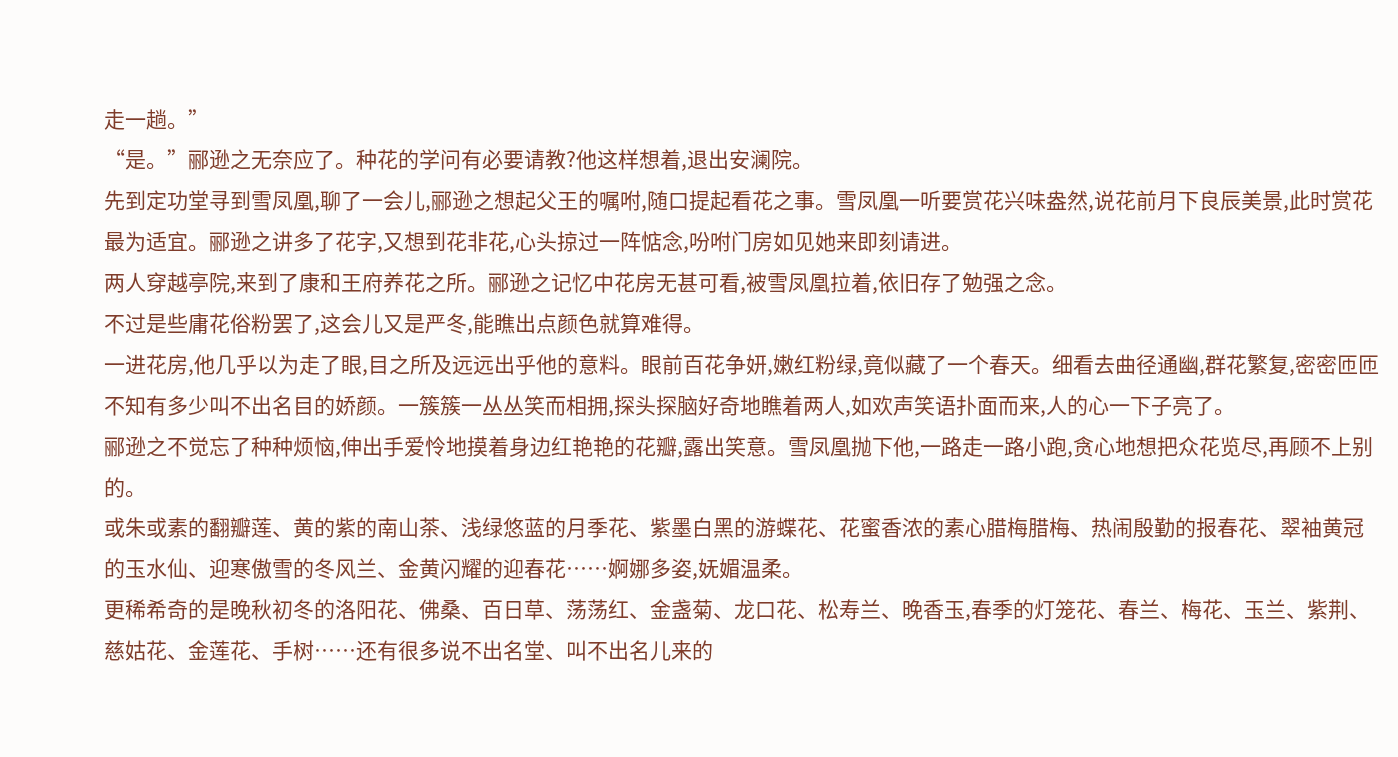走一趟。”
“是。”郦逊之无奈应了。种花的学问有必要请教?他这样想着,退出安澜院。
先到定功堂寻到雪凤凰,聊了一会儿,郦逊之想起父王的嘱咐,随口提起看花之事。雪凤凰一听要赏花兴味盎然,说花前月下良辰美景,此时赏花最为适宜。郦逊之讲多了花字,又想到花非花,心头掠过一阵惦念,吩咐门房如见她来即刻请进。
两人穿越亭院,来到了康和王府养花之所。郦逊之记忆中花房无甚可看,被雪凤凰拉着,依旧存了勉强之念。
不过是些庸花俗粉罢了,这会儿又是严冬,能瞧出点颜色就算难得。
一进花房,他几乎以为走了眼,目之所及远远出乎他的意料。眼前百花争妍,嫩红粉绿,竟似藏了一个春天。细看去曲径通幽,群花繁复,密密匝匝不知有多少叫不出名目的娇颜。一簇簇一丛丛笑而相拥,探头探脑好奇地瞧着两人,如欢声笑语扑面而来,人的心一下子亮了。
郦逊之不觉忘了种种烦恼,伸出手爱怜地摸着身边红艳艳的花瓣,露出笑意。雪凤凰抛下他,一路走一路小跑,贪心地想把众花览尽,再顾不上别的。
或朱或素的翻瓣莲、黄的紫的南山茶、浅绿悠蓝的月季花、紫墨白黑的游蝶花、花蜜香浓的素心腊梅腊梅、热闹殷勤的报春花、翠袖黄冠的玉水仙、迎寒傲雪的冬风兰、金黄闪耀的迎春花……婀娜多姿,妩媚温柔。
更稀希奇的是晚秋初冬的洛阳花、佛桑、百日草、荡荡红、金盏菊、龙口花、松寿兰、晚香玉,春季的灯笼花、春兰、梅花、玉兰、紫荆、慈姑花、金莲花、手树……还有很多说不出名堂、叫不出名儿来的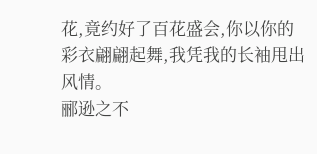花,竟约好了百花盛会,你以你的彩衣翩翩起舞,我凭我的长袖甩出风情。
郦逊之不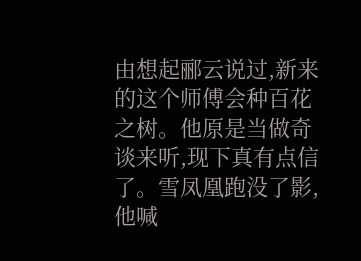由想起郦云说过,新来的这个师傅会种百花之树。他原是当做奇谈来听,现下真有点信了。雪凤凰跑没了影,他喊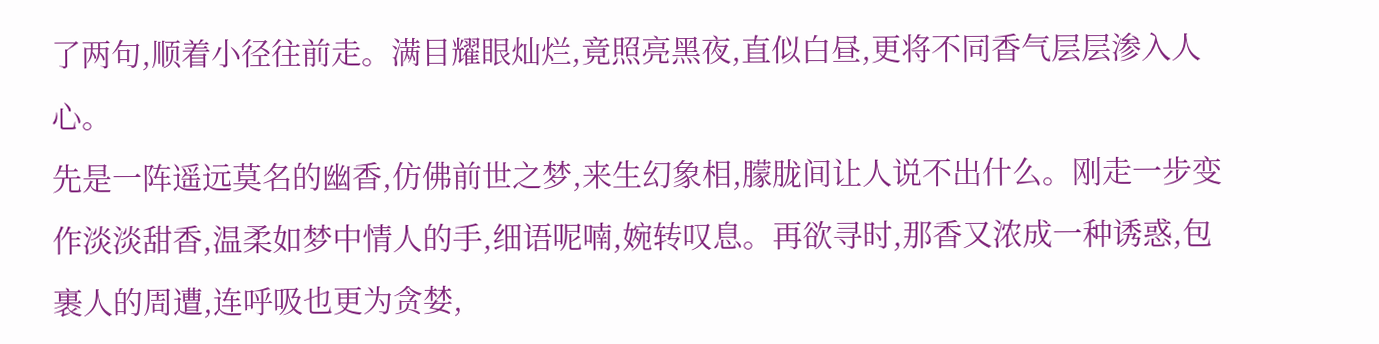了两句,顺着小径往前走。满目耀眼灿烂,竟照亮黑夜,直似白昼,更将不同香气层层渗入人心。
先是一阵遥远莫名的幽香,仿佛前世之梦,来生幻象相,朦胧间让人说不出什么。刚走一步变作淡淡甜香,温柔如梦中情人的手,细语呢喃,婉转叹息。再欲寻时,那香又浓成一种诱惑,包裹人的周遭,连呼吸也更为贪婪,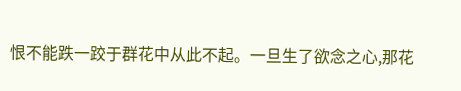恨不能跌一跤于群花中从此不起。一旦生了欲念之心,那花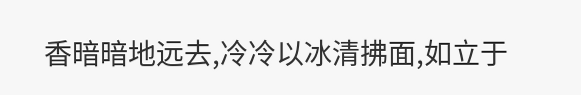香暗暗地远去,冷冷以冰清拂面,如立于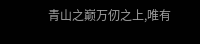青山之巅万仞之上,唯有